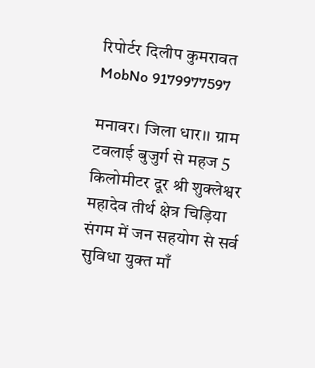रिपोर्टर दिलीप कुमरावत MobNo 9179977597

मनावर। जिला धार।। ग्राम टवलाई बुजुर्ग से महज 5 किलोमीटर दूर श्री शुक्लेश्वर महादेव तीर्थ क्षेत्र चिड़िया संगम में जन सहयोग से सर्व सुविधा युक्त माँ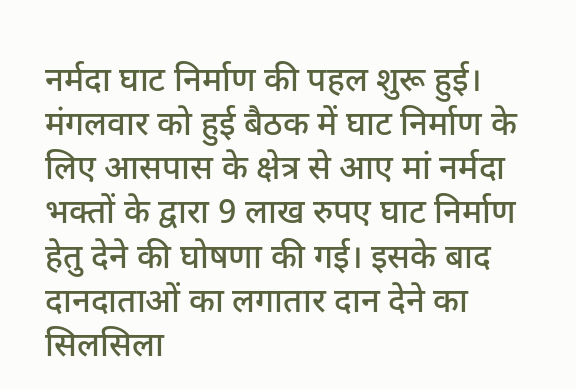नर्मदा घाट निर्माण की पहल शुरू हुई। मंगलवार को हुई बैठक में घाट निर्माण के लिए आसपास के क्षेत्र से आए मां नर्मदा भक्तों के द्वारा 9 लाख रुपए घाट निर्माण हेतु देने की घोषणा की गई। इसके बाद दानदाताओं का लगातार दान देने का सिलसिला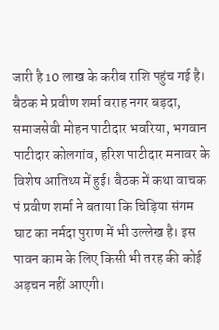जारी है 10 लाख के करीब राशि पहुंच गई है। बैठक मे प्रवीण शर्मा वराह नगर बड़दा, समाजसेवी मोहन पाटीदार भवरिया, भगवान पाटीदार कोलगांव, हरिश पाटीदार मनावर के विशेष आतिथ्य में हुई। बैठक में कथा वाचक पं प्रवीण शर्मा ने बताया कि चिड़िया संगम घाट का नर्मदा पुराण में भी उल्लेख है। इस पावन काम के लिए किसी भी तरह की कोई अड़चन नहीं आएगी।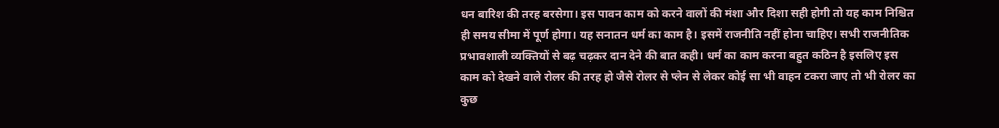धन बारिश की तरह बरसेगा। इस पावन काम को करने वालों की मंशा और दिशा सही होगी तो यह काम निश्चित ही समय सीमा में पूर्ण होगा। यह सनातन धर्म का काम है। इसमें राजनीति नहीं होना चाहिए। सभी राजनीतिक प्रभावशाली व्यक्तियों से बढ़ चढ़कर दान देने की बात कही। धर्म का काम करना बहुत कठिन है इसलिए इस काम को देखने वाले रोलर की तरह हो जैसे रोलर से प्लेन से लेकर कोई सा भी वाहन टकरा जाए तो भी रोलर का कुछ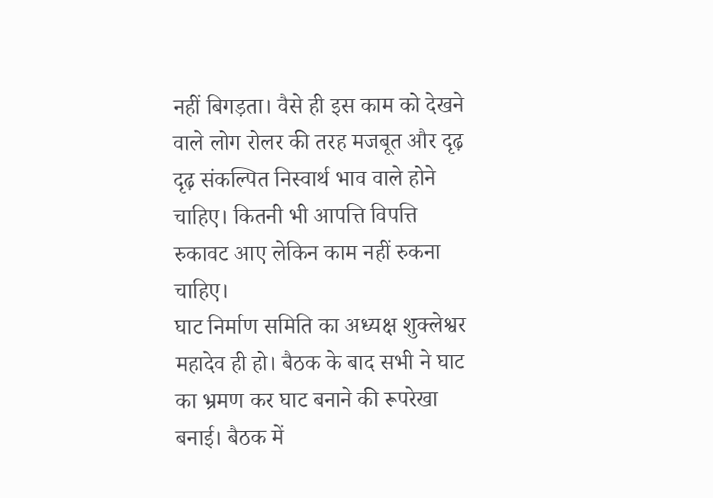नहीं बिगड़ता। वैसे ही इस काम को देखने वाले लोग रोलर की तरह मजबूत और दृढ़ दृढ़ संकल्पित निस्वार्थ भाव वाले होने चाहिए। कितनी भी आपत्ति विपत्ति रुकावट आए लेकिन काम नहीं रुकना चाहिए।
घाट निर्माण समिति का अध्यक्ष शुक्लेश्वर महादेव ही हो। बैठक के बाद सभी ने घाट का भ्रमण कर घाट बनाने की रूपरेखा बनाई। बैठक में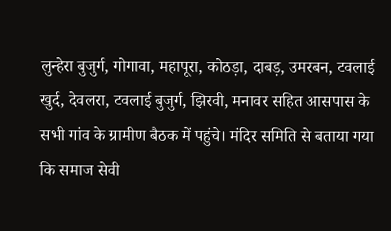लुन्हेरा बुजुर्ग, गोगावा, महापूरा, कोठड़ा, दाबड़, उमरबन, टवलाई खुर्द, देवलरा, टवलाई बुजुर्ग, झिरवी, मनावर सहित आसपास के सभी गांव के ग्रामीण बैठक में पहुंचे। मंदिर समिति से बताया गया कि समाज सेवी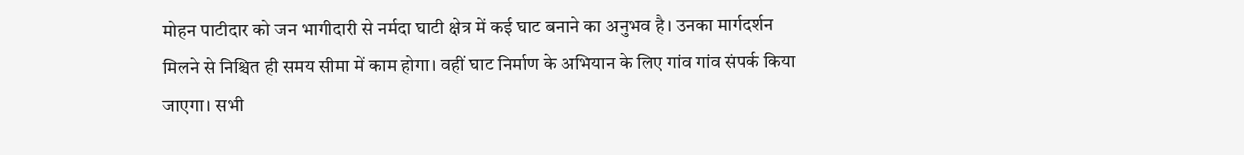मोहन पाटीदार को जन भागीदारी से नर्मदा घाटी क्षेत्र में कई घाट बनाने का अनुभव है। उनका मार्गदर्शन मिलने से निश्चित ही समय सीमा में काम होगा। वहीं घाट निर्माण के अभियान के लिए गांव गांव संपर्क किया जाएगा। सभी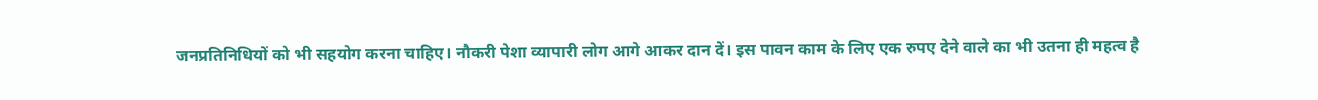जनप्रतिनिधियों को भी सहयोग करना चाहिए। नौकरी पेशा व्यापारी लोग आगे आकर दान दें। इस पावन काम के लिए एक रुपए देने वाले का भी उतना ही महत्व है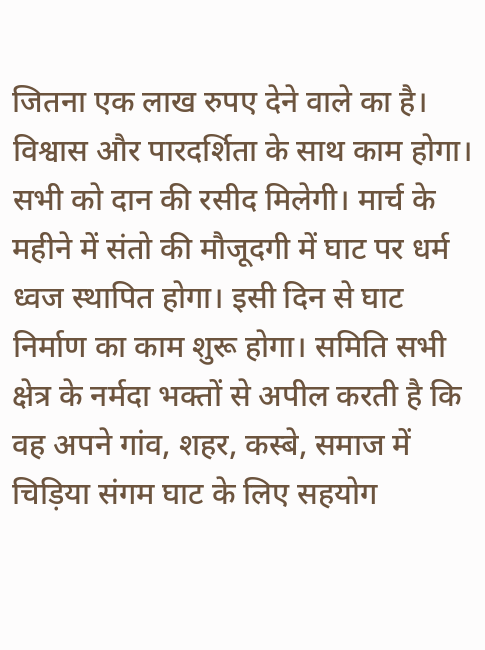जितना एक लाख रुपए देने वाले का है। विश्वास और पारदर्शिता के साथ काम होगा। सभी को दान की रसीद मिलेगी। मार्च के महीने में संतो की मौजूदगी में घाट पर धर्म ध्वज स्थापित होगा। इसी दिन से घाट निर्माण का काम शुरू होगा। समिति सभी क्षेत्र के नर्मदा भक्तों से अपील करती है कि वह अपने गांव, शहर, कस्बे, समाज में चिड़िया संगम घाट के लिए सहयोग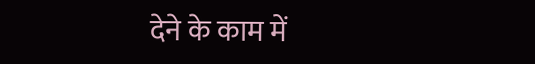देने के काम में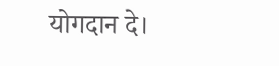योगदान दे।